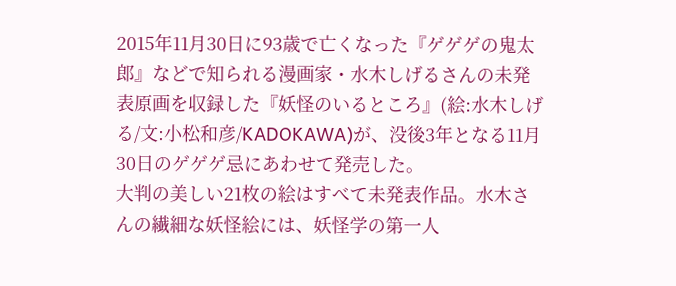2015年11月30日に93歳で亡くなった『ゲゲゲの鬼太郎』などで知られる漫画家・水木しげるさんの未発表原画を収録した『妖怪のいるところ』(絵:水木しげる/文:小松和彦/KADOKAWA)が、没後3年となる11月30日のゲゲゲ忌にあわせて発売した。
大判の美しい21枚の絵はすべて未発表作品。水木さんの繊細な妖怪絵には、妖怪学の第一人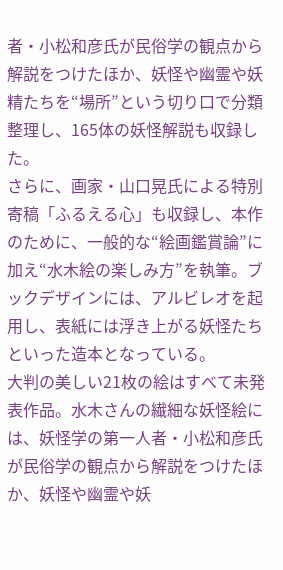者・小松和彦氏が民俗学の観点から解説をつけたほか、妖怪や幽霊や妖精たちを“場所”という切り口で分類整理し、165体の妖怪解説も収録した。
さらに、画家・山口晃氏による特別寄稿「ふるえる心」も収録し、本作のために、一般的な“絵画鑑賞論”に加え“水木絵の楽しみ方”を執筆。ブックデザインには、アルビレオを起用し、表紙には浮き上がる妖怪たちといった造本となっている。
大判の美しい21枚の絵はすべて未発表作品。水木さんの繊細な妖怪絵には、妖怪学の第一人者・小松和彦氏が民俗学の観点から解説をつけたほか、妖怪や幽霊や妖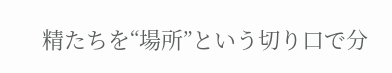精たちを“場所”という切り口で分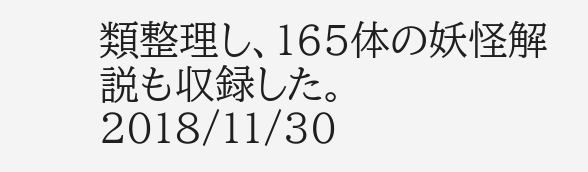類整理し、165体の妖怪解説も収録した。
2018/11/30